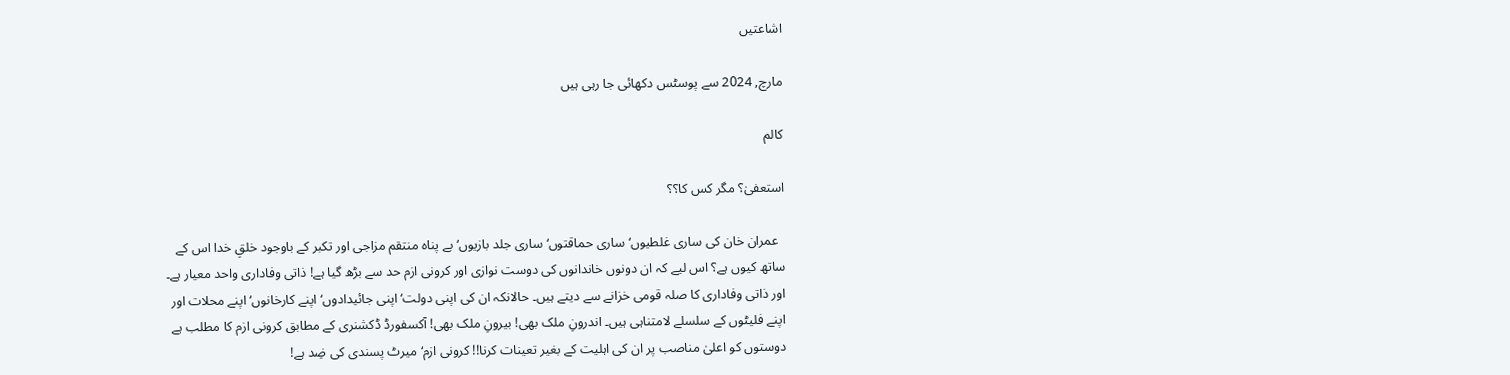اشاعتیں

مارچ, 2024 سے پوسٹس دکھائی جا رہی ہیں

کالم

استعفیٰ؟ مگر کس کا؟؟

  عمران خان کی ساری غلطیوں‘ ساری حماقتوں‘ ساری جلد بازیوں‘ بے پناہ منتقم مزاجی اور تکبر کے باوجود خلقِ خدا اس کے ساتھ کیوں ہے؟ اس لیے کہ ان دونوں خاندانوں کی دوست نوازی اور کرونی ازم حد سے بڑھ گیا ہے! ذاتی وفاداری واحد معیار ہے۔ اور ذاتی وفاداری کا صلہ قومی خزانے سے دیتے ہیں۔ حالانکہ ان کی اپنی دولت‘ اپنی جائیدادوں‘ اپنے کارخانوں‘ اپنے محلات اور اپنے فلیٹوں کے سلسلے لامتناہی ہیں۔ اندرونِ ملک بھی! بیرونِ ملک بھی! آکسفورڈ ڈکشنری کے مطابق کرونی ازم کا مطلب ہے دوستوں کو اعلیٰ مناصب پر ان کی اہلیت کے بغیر تعینات کرنا!! کرونی ازم‘ میرٹ پسندی کی ضِد ہے!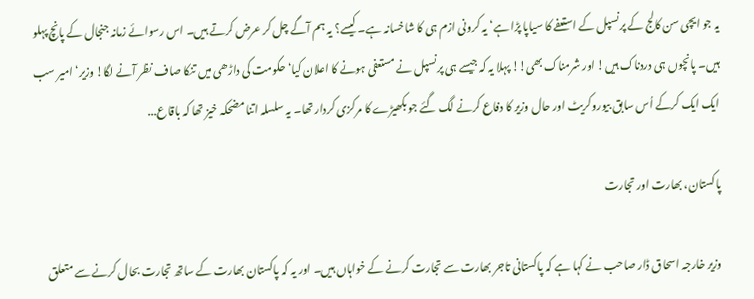یہ جو ایچی سن کالج کے پرنسپل کے استعفے کا سیاپا پڑا ہے‘ یہ کرونی ازم ہی کا شاخسانہ ہے۔ کیسے؟ یہ ہم آگے چل کر عرض کرتے ہیں۔ اس رسوائے زمانہ جنجال کے پانچ پہلو ہیں۔ پانچوں ہی دردناک ہیں! اور شرمناک بھی!! پہلا یہ کہ جیسے ہی پرنسپل نے مستعفی ہونے کا اعلان کیا‘ حکومت کی داڑھی میں تنکا صاف نظر آنے لگا! وزیر‘ امیر سب ایک ایک کرکے اُس سابق بیوروکریٹ اور حال وزیر کا دفاع کرنے لگ گئے جو بکھیڑے کا مرکزی کردار تھا۔ یہ سلسلہ اتنا مضحکہ خیز تھا کہ باقاع...

پاکستان، بھارت اور تجارت

وزیر خارجہ اسحاق ڈار صاحب نے کہا ہے کہ پاکستانی تاجر بھارت سے تجارت کرنے کے خواہاں ہیں۔ اور یہ کہ پاکستان بھارت کے ساتھ تجارت بحال کرنے سے متعلق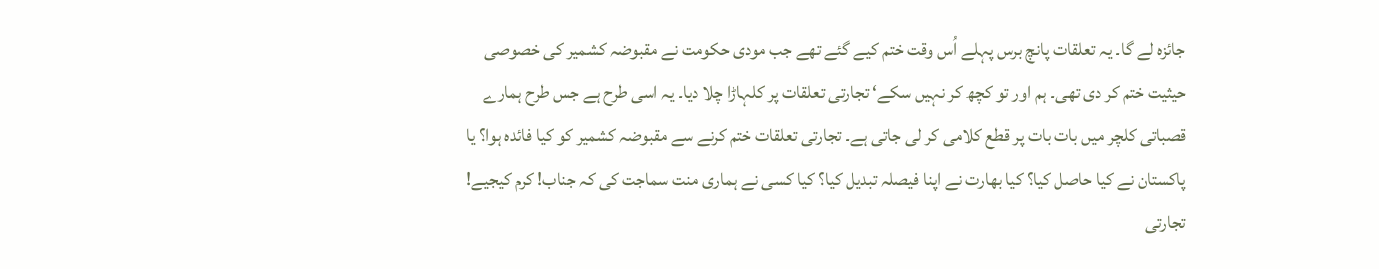جائزہ لے گا۔ یہ تعلقات پانچ برس پہلے اُس وقت ختم کیے گئے تھے جب مودی حکومت نے مقبوضہ کشمیر کی خصوصی حیثیت ختم کر دی تھی۔ ہم اور تو کچھ کر نہیں سکے‘ تجارتی تعلقات پر کلہاڑا چلا دیا۔ یہ اسی طرح ہے جس طرح ہمارے قصباتی کلچر میں بات بات پر قطع کلامی کر لی جاتی ہے۔ تجارتی تعلقات ختم کرنے سے مقبوضہ کشمیر کو کیا فائدہ ہوا؟ یا پاکستان نے کیا حاصل کیا؟ کیا بھارت نے اپنا فیصلہ تبدیل کیا؟ کیا کسی نے ہماری منت سماجت کی کہ جناب! کرم کیجیے! تجارتی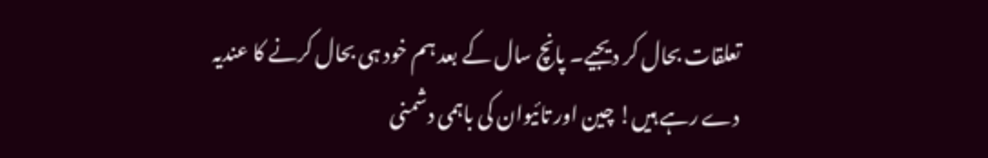تعلقات بحال کر دیجیے۔ پانچ سال کے بعد ہم خود ہی بحال کرنے کا عندیہ دے رہے ہیں! چین اور تائیوان کی باہمی دشمنی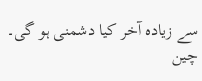سے زیادہ آخر کیا دشمنی ہو گی۔ چین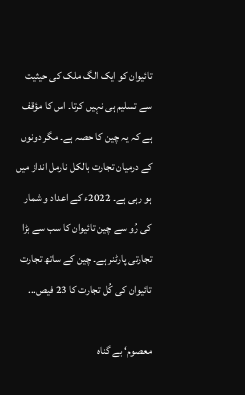تائیوان کو ایک الگ ملک کی حیثیت سے تسلیم ہی نہیں کرتا۔ اس کا مؤقف ہے کہ یہ چین کا حصہ ہے۔ مگر دونوں کے درمیان تجارت بالکل نارمل انداز میں ہو رہی ہے۔ 2022ء کے اعداد و شمار کی رُو سے چین تائیوان کا سب سے بڑا تجارتی پارٹنر ہے۔ چین کے ساتھ تجارت تائیوان کی کُل تجارت کا 23 فیص...

معصوم‘ بے گناہ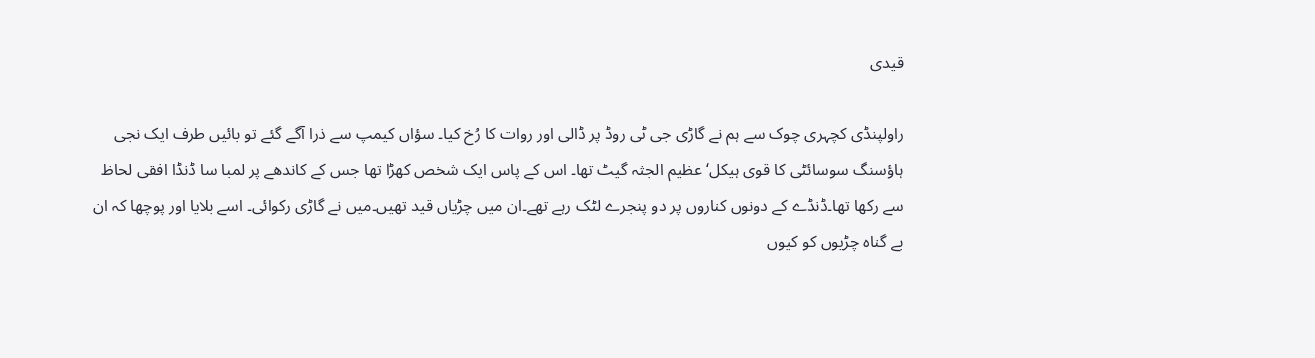قیدی

راولپنڈی کچہری چوک سے ہم نے گاڑی جی ٹی روڈ پر ڈالی اور روات کا رُخ کیا۔ سؤاں کیمپ سے ذرا آگے گئے تو بائیں طرف ایک نجی ہاؤسنگ سوسائٹی کا قوی ہیکل‘ عظیم الجثہ گیٹ تھا۔ اس کے پاس ایک شخص کھڑا تھا جس کے کاندھے پر لمبا سا ڈنڈا افقی لحاظ سے رکھا تھا۔ڈنڈے کے دونوں کناروں پر دو پنجرے لٹک رہے تھے۔ان میں چڑیاں قید تھیں۔میں نے گاڑی رکوائی۔ اسے بلایا اور پوچھا کہ ان بے گناہ چڑیوں کو کیوں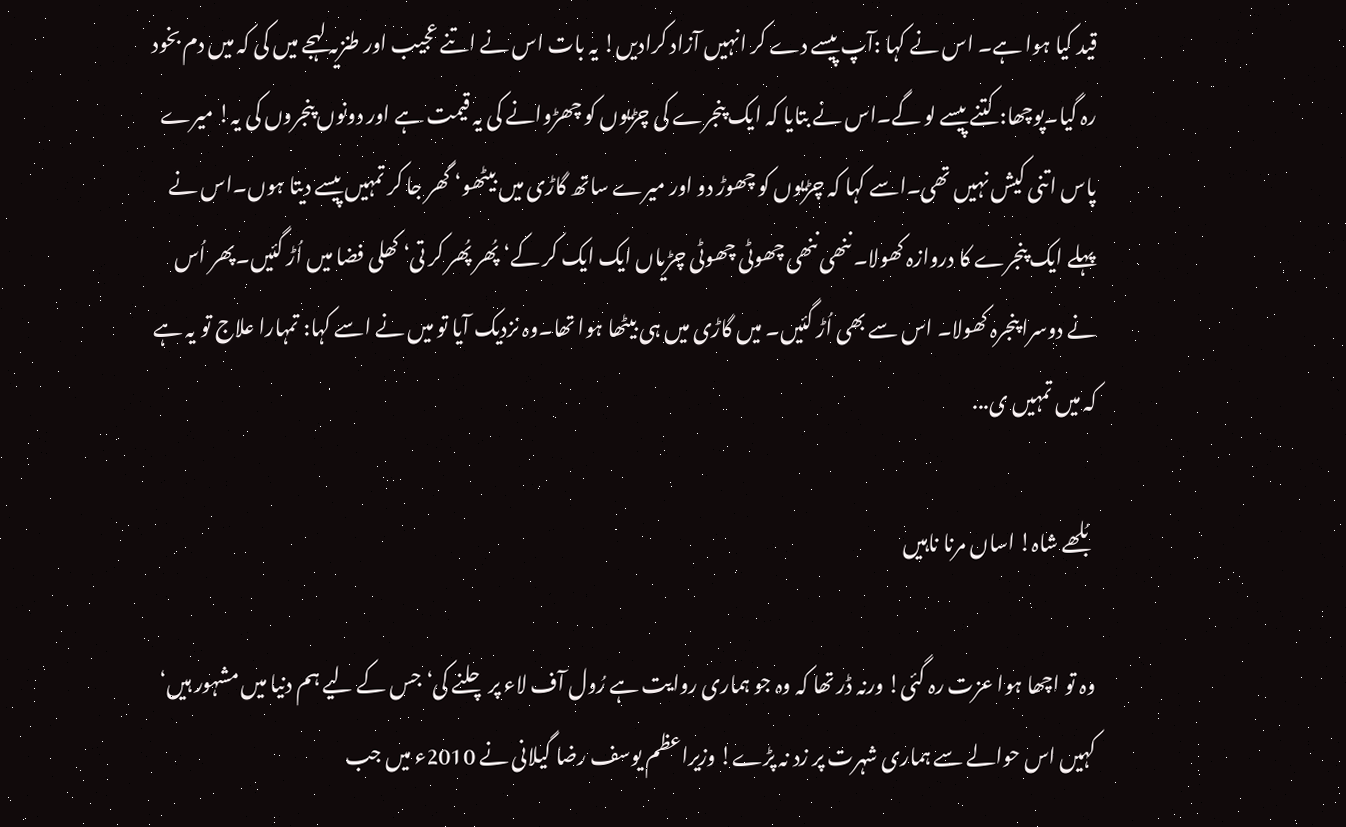قید کیا ہوا ہے۔ اس نے کہا :آپ پیسے دے کر انہیں آزاد کرادیں! یہ بات اس نے اتنے عجیب اور طنزیہ لہجے میں کی کہ میں دم بخود رہ گیا۔پوچھا: کتنے پیسے لو گے۔اس نے بتایا کہ ایک پنجرے کی چڑیوں کو چھڑوانے کی یہ قیمت ہے اور دونوں پنجروں کی یہ! میرے پاس اتنی کیش نہیں تھی۔اسے کہا کہ چڑیوں کو چھوڑ دو اور میرے ساتھ گاڑی میں بیٹھو‘ گھر جا کر تمہیں پیسے دیتا ہوں۔اس نے پہلے ایک پنجرے کا دروازہ کھولا۔ ننھی ننھی چھوٹی چھوٹی چڑیاں ایک ایک کر کے‘ پُھر پُھر کر تی‘ کھلی فضا میں اُڑ گئیں۔پھر اُس نے دوسرا پنجرہ کھولا۔ اس سے بھی اُڑ گئیں۔ میں گاڑی میں ہی بیٹھا ہوا تھا۔وہ نزدیک آیا تو میں نے اسے کہا: تمہارا علاج تو یہ ہے کہ میں تمہیں ی...

بُلھے شاہ! اساں مرنا ناہیں

وہ تو اچھا ہوا عزت رہ گئی! ورنہ ڈر تھا کہ وہ جو ہماری روایت ہے رُول آف لاء پر چلنے کی‘ جس کے لیے ہم دنیا میں مشہور ہیں‘ کہیں اس حوالے سے ہماری شہرت پر زد نہ پڑے! وزیراعظم یوسف رضا گیلانی نے 2010ء میں جب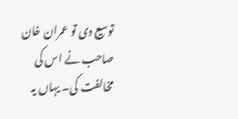توسیع دی تو عمران خان صاحب نے اس کی مخالفت کی۔ یہاں یہ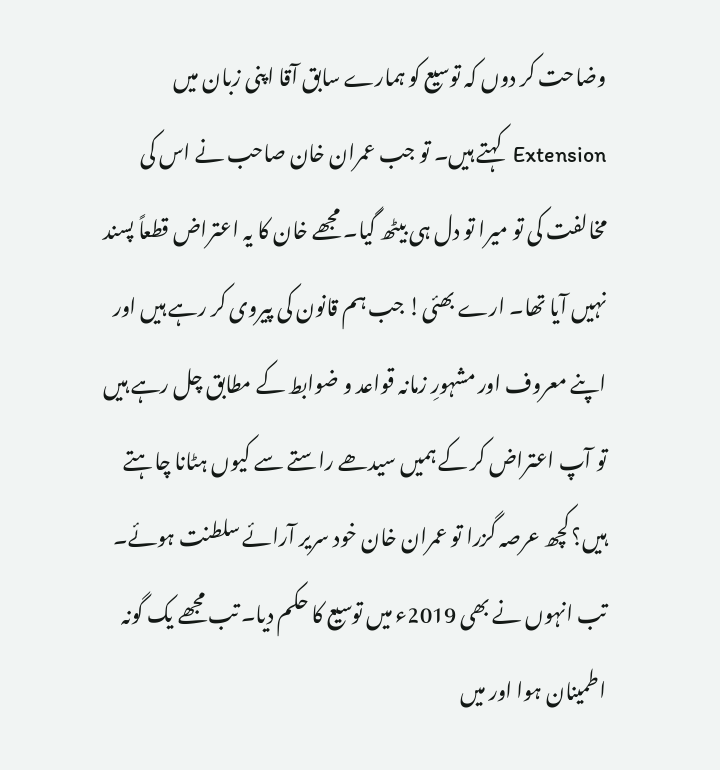وضاحت کر دوں کہ توسیع کو ہمارے سابق آقا اپنی زبان میں  Extension  کہتے ہیں۔ تو جب عمران خان صاحب نے اس کی مخالفت کی تو میرا تو دل ہی بیٹھ گیا۔ مجھے خان کا یہ اعتراض قطعاً پسند نہیں آیا تھا۔ ارے بھئی! جب ہم قانون کی پیروی کر رہے ہیں اور اپنے معروف اور مشہورِ زمانہ قواعد و ضوابط کے مطابق چل رہے ہیں تو آپ اعتراض کر کے ہمیں سیدھے راستے سے کیوں ہٹانا چاہتے ہیں؟ کچھ عرصہ گزرا تو عمران خان خود سریر آرائے سلطنت ہوئے۔ تب انہوں نے بھی 2019ء میں توسیع کا حکم دیا۔ تب مجھے یک گونہ اطمینان ہوا اور میں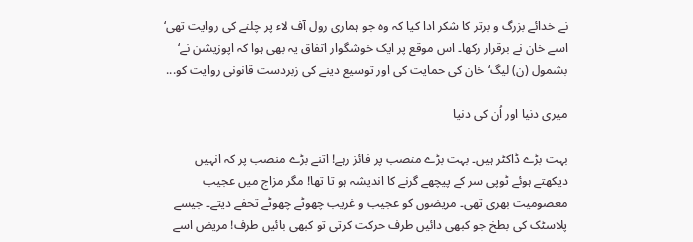نے خدائے بزرگ و برتر کا شکر ادا کیا کہ وہ جو ہماری رول آف لاء پر چلنے کی روایت تھی‘ اسے خان نے برقرار رکھا۔ اس موقع پر ایک خوشگوار اتفاق یہ بھی ہوا کہ اپوزیشن نے‘ بشمول (ن) لیگ‘ خان کی حمایت کی اور توسیع دینے کی زبردست قانونی روایت کو...

میری دنیا اور اُن کی دنیا

بہت بڑے ڈاکٹر ہیں۔ بہت بڑے منصب پر فائز رہے! اتنے بڑے منصب پر کہ انہیں دیکھتے ہوئے ٹوپی سر کے پیچھے گرنے کا اندیشہ ہو تا تھا! مگر مزاج میں عجیب معصومیت بھری تھی۔ مریضوں کو عجیب و غریب چھوٹے چھوٹے تحفے دیتے۔ جیسے پلاسٹک کی بطخ جو کبھی دائیں طرف حرکت کرتی تو کبھی بائیں طرف! مریض اسے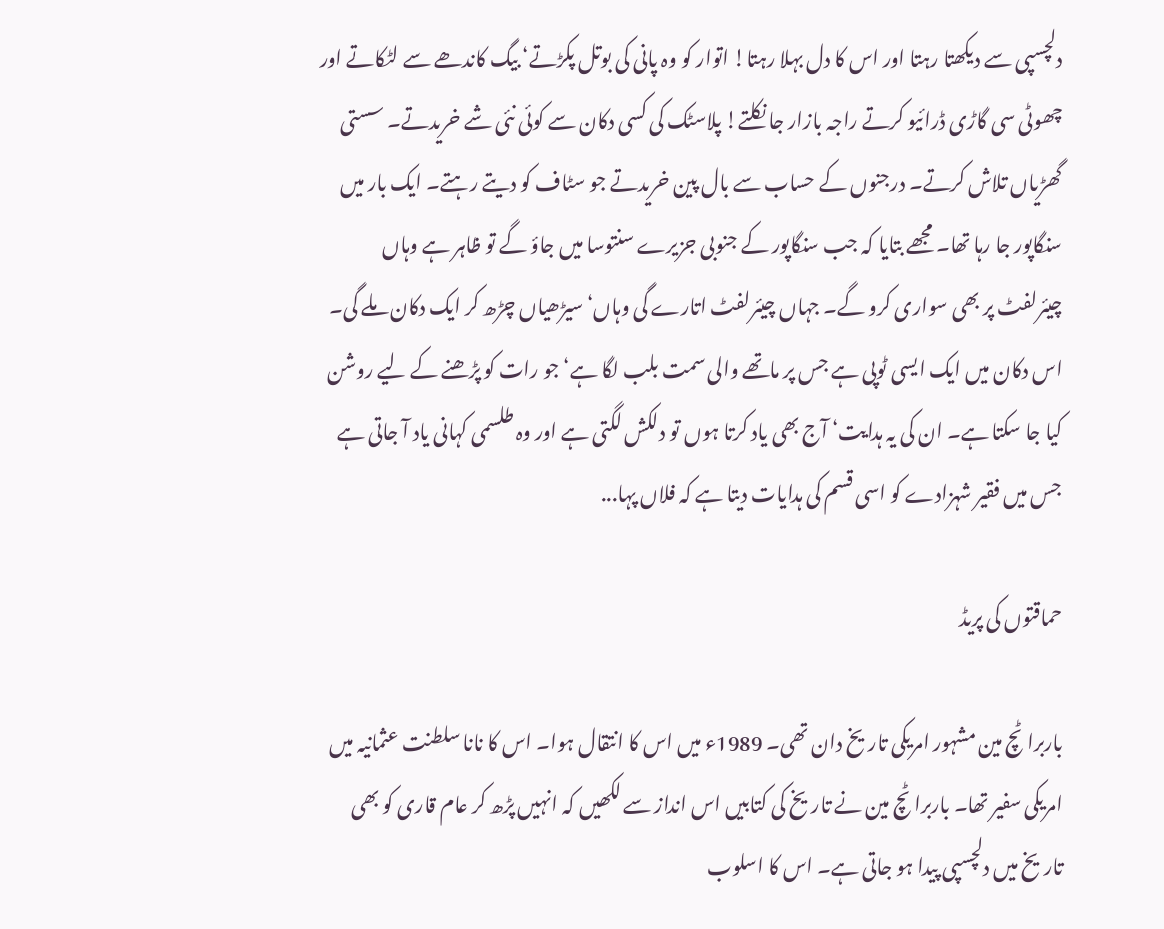دلچسپی سے دیکھتا رہتا اور اس کا دل بہلا رہتا! اتوار کو وہ پانی کی بوتل پکڑتے‘ بیگ کاندھے سے لٹکاتے اور چھوٹی سی گاڑی ڈرائیو کرتے راجہ بازار جا نکلتے! پلاسٹک کی کسی دکان سے کوئی نئی شے خریدتے۔ سستی گھڑیاں تلاش کرتے۔ درجنوں کے حساب سے بال پین خریدتے جو سٹاف کو دیتے رہتے۔ ایک بار میں سنگاپور جا رہا تھا۔ مجھے بتایا کہ جب سنگاپور کے جنوبی جزیرے سنتوسا میں جاؤ گے تو ظاہر ہے وہاں چیئرلفٹ پر بھی سواری کرو گے۔ جہاں چیئرلفٹ اتارے گی وہاں‘ سیڑھیاں چڑھ کر ایک دکان ملے گی۔ اس دکان میں ایک ایسی ٹوپی ہے جس پر ماتھے والی سمت بلب لگا ہے‘ جو رات کو پڑھنے کے لیے روشن کیا جا سکتا ہے۔ ان کی یہ ہدایت‘ آج بھی یاد کرتا ہوں تو دلکش لگتی ہے اور وہ طلسمی کہانی یاد آ جاتی ہے جس میں فقیر شہزادے کو اسی قسم کی ہدایات دیتا ہے کہ فلاں پہا...

حماقتوں کی پریڈ

باربرا ٹچ مین مشہور امریکی تاریخ دان تھی۔ 1989ء میں اس کا انتقال ہوا۔ اس کا نانا سلطنت عثمانیہ میں امریکی سفیر تھا۔ باربرا ٹچ مین نے تاریخ کی کتابیں اس انداز سے لکھیں کہ انہیں پڑھ کر عام قاری کو بھی تاریخ میں دلچسپی پیدا ہو جاتی ہے۔ اس کا اسلوب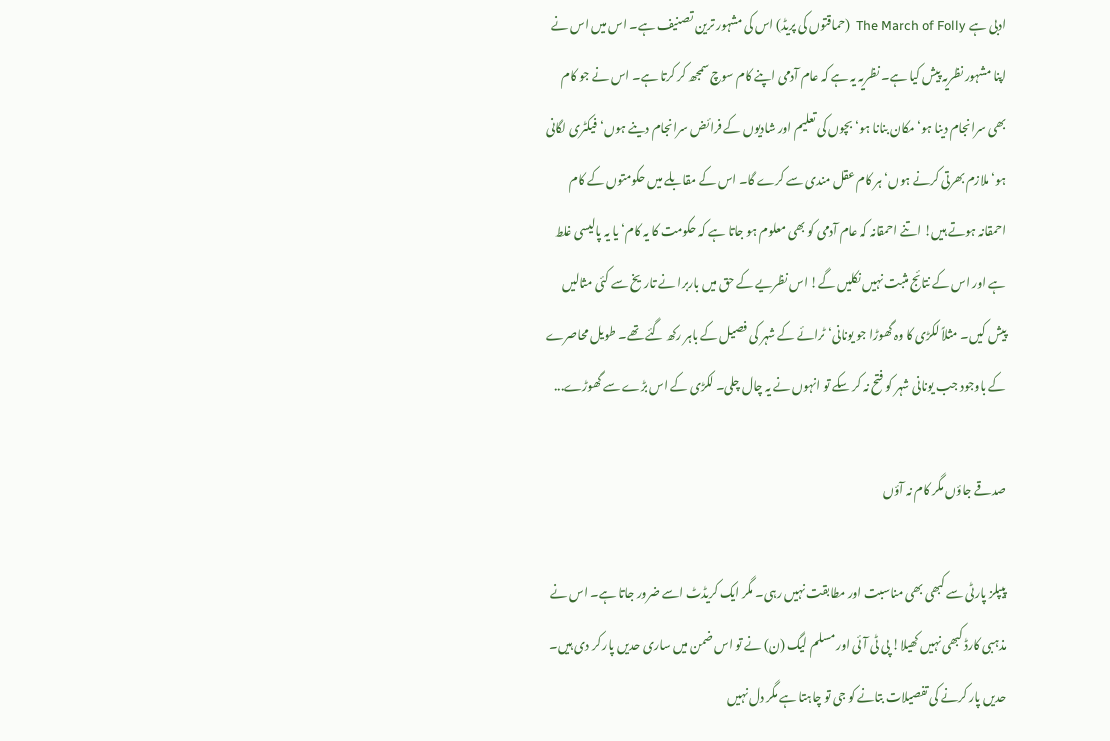ادبی ہے  The March of Folly  (حماقتوں کی پریڈ) اس کی مشہور ترین تصنیف ہے۔ اس میں اس نے اپنا مشہور نظریہ پیش کیا ہے۔ نظریہ یہ ہے کہ عام آدمی اپنے کام سوچ سمجھ کر کرتا ہے۔ اس نے جو کام بھی سرانجام دینا ہو‘ مکان بنانا ہو‘ بچوں کی تعلیم اور شادیوں کے فرائض سرانجام دینے ہوں‘ فیکٹری لگانی ہو‘ ملازم بھرتی کرنے ہوں‘ ہر کام عقل مندی سے کرے گا۔ اس کے مقابلے میں حکومتوں کے کام احمقانہ ہوتے ہیں! اتنے احمقانہ کہ عام آدمی کو بھی معلوم ہو جاتا ہے کہ حکومت کا یہ کام‘ یا یہ پالیسی غلط ہے اور اس کے نتائج مثبت نہیں نکلیں گے! اس نظریے کے حق میں باربرا نے تاریخ سے کئی مثالیں پیش کیں۔ مثلاً لکڑی کا وہ گھوڑا جو یونانی‘ ٹرائے کے شہر کی فصیل کے باہر رکھ گئے تھے۔ طویل محاصرے کے باوجود جب یونانی شہر کو فتح نہ کر سکے تو انہوں نے یہ چال چلی۔ لکڑی کے اس بڑے سے گھوڑے...

صدقے جاؤں مگر کام نہ آؤں

پیپلز پارٹی سے کبھی بھی مناسبت اور مطابقت نہیں رہی۔ مگر ایک کریڈٹ اسے ضرور جاتا ہے۔ اس نے مذہبی کارڈ کبھی نہیں کھیلا! پی ٹی آئی اور مسلم لیگ (ن) نے تو اس ضمن میں ساری حدیں پار کر دی ہیں۔ حدیں پار کرنے کی تفصیلات بتانے کو جی تو چاہتا ہے مگر دل نہیں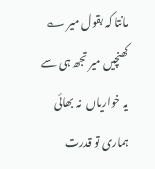مانتا کہ بقول میر ؎ کھنچیں میر تجھ ہی سے یہ خواریاں  نہ بھائی ہماری تو قدرت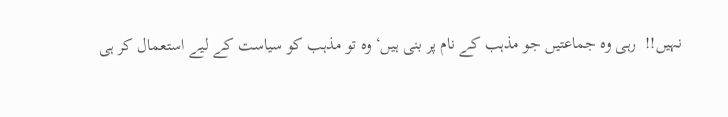نہیں!!  رہی وہ جماعتیں جو مذہب کے نام پر بنی ہیں‘ وہ تو مذہب کو سیاست کے لیے استعمال کر ہی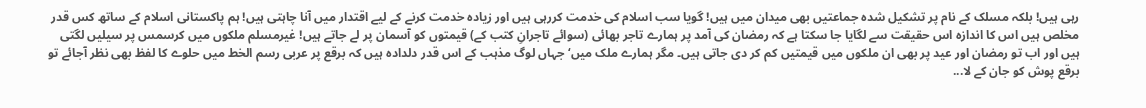رہی ہیں! بلکہ مسلک کے نام پر تشکیل شدہ جماعتیں بھی میدان میں ہیں! گویا سب اسلام کی خدمت کررہی ہیں اور زیادہ خدمت کرنے کے لیے اقتدار میں آنا چاہتی ہیں! ہم پاکستانی اسلام کے ساتھ کس قدر مخلص ہیں اس کا اندازہ اس حقیقت سے لگایا جا سکتا ہے کہ رمضان کی آمد پر ہمارے تاجر بھائی (سوائے تاجرانِ کتب کے) قیمتوں کو آسمان پر لے جاتے ہیں! غیرمسلم ملکوں میں کرسمس پر سیلیں لگتی ہیں اور اب تو رمضان اور عید پر بھی ان ملکوں میں قیمتیں کم کر دی جاتی ہیں۔ مگر ہمارے ملک میں‘ جہاں لوگ مذہب کے اس قدر دلدادہ ہیں کہ برقع پر عربی رسم الخط میں حلوے کا لفظ بھی نظر آجائے تو برقع پوش کو جان کے لا...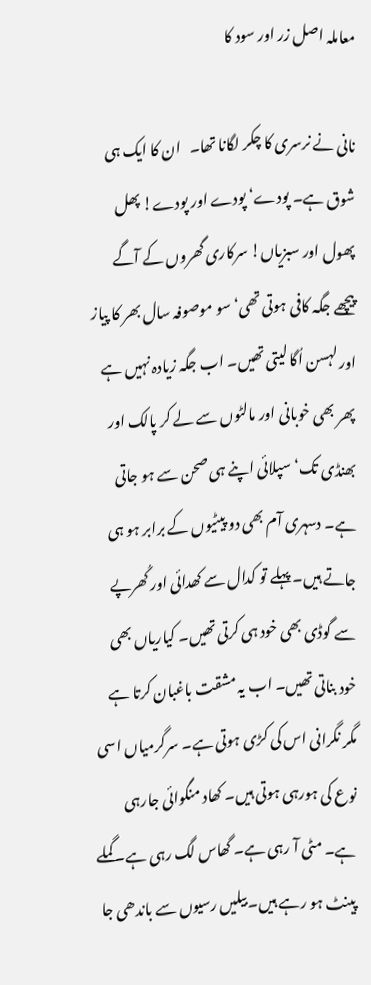معاملہ اصل زر اور سود کا

نانی نے نرسری کا چکر لگانا تھا۔   ان کا ایک ہی شوق ہے۔ پودے‘ پودے اور پودے! پھل پھول اور سبزیاں! سرکاری گھروں کے آگے پیچھے جگہ کافی ہوتی تھی‘ سو موصوفہ سال بھر کا پیاز اور لہسن اُگا لیتی تھیں۔ اب جگہ زیادہ نہیں ہے پھر بھی خوبانی اور مالٹوں سے لے کر پالک اور بھنڈی تک‘ سپلائی اپنے ہی صحن سے ہو جاتی ہے۔ دسہری آم بھی دو پیٹیوں کے برابر ہو ہی جاتے ہیں۔ پہلے تو کدال سے کھدائی اور کُھرپے سے گوڈی بھی خود ہی کرتی تھیں۔ کیاریاں بھی خود بناتی تھیں۔ اب یہ مشقت باغبان کرتا ہے مگر نگرانی اس کی کڑی ہوتی ہے۔ سرگرمیاں اسی نوع کی ہورہی ہوتی ہیں۔ کھاد منگوائی جارہی ہے۔ مٹی آ رہی ہے۔ گھاس لگ رہی ہے۔ گملے پینٹ ہو رہے ہیں۔ بیلیں رسیوں سے باندھی جا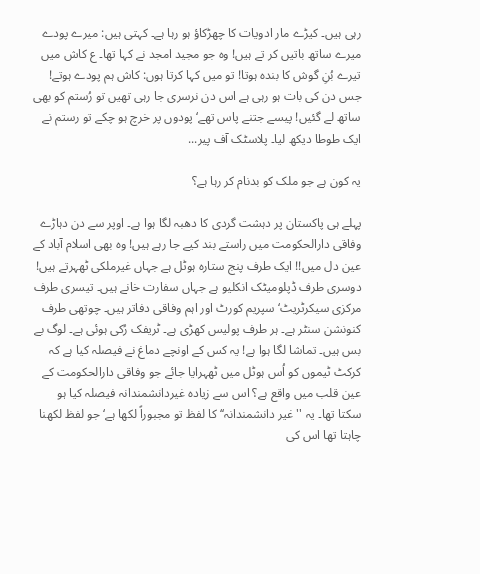رہی ہیں۔ کیڑے مار ادویات کا چھڑکاؤ ہو رہا ہے۔ کہتی ہیں: میرے پودے میرے ساتھ باتیں کر تے ہیں! وہ جو مجید امجد نے کہا تھا۔ ع کاش میں تیرے بُنِ گوش کا بندہ ہوتا! تو میں کہا کرتا ہوں: کاش ہم پودے ہوتے! جس دن کی بات ہو رہی ہے اس دن نرسری جا رہی تھیں تو رُستم کو بھی ساتھ لے گئیں! پیسے جتنے پاس تھے‘ پودوں پر خرچ ہو چکے تو رستم نے ایک طوطا دیکھ لیا۔ پلاسٹک آف پیر...

یہ کون ہے جو ملک کو بدنام کر رہا ہے؟

پہلے ہی پاکستان پر دہشت گردی کا دھبہ لگا ہوا ہے۔ اوپر سے دن دہاڑے وفاقی دارالحکومت میں راستے بند کیے جا رہے ہیں! وہ بھی اسلام آباد کے عین دل میں!! ایک طرف پنج ستارہ ہوٹل ہے جہاں غیرملکی ٹھہرتے ہیں! دوسری طرف ڈپلومیٹک انکلیو ہے جہاں سفارت خانے ہیں۔ تیسری طرف مرکزی سیکرٹریٹ‘ سپریم کورٹ اور اہم وفاقی دفاتر ہیں۔ چوتھی طرف کنونشن سنٹر ہے۔ ہر طرف پولیس کھڑی ہے۔ ٹریفک رُکی ہوئی ہے۔ لوگ بے بس ہیں۔ تماشا لگا ہوا ہے! یہ کس کے اونچے دماغ نے فیصلہ کیا ہے کہ کرکٹ ٹیموں کو اُس ہوٹل میں ٹھہرایا جائے جو وفاقی دارالحکومت کے عین قلب میں واقع ہے؟ اس سے زیادہ غیردانشمندانہ فیصلہ کیا ہو سکتا تھا۔ یہ ''غیر دانشمندانہ‘‘ کا لفظ تو مجبوراً لکھا ہے‘ جو لفظ لکھنا چاہتا تھا اس کی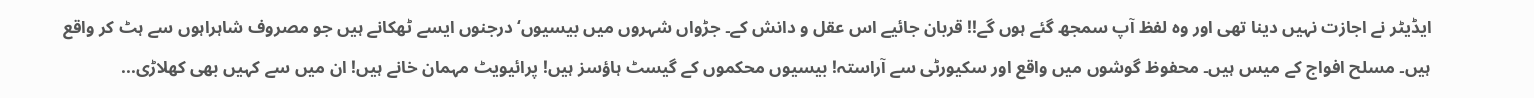ایڈیٹر نے اجازت نہیں دینا تھی اور وہ لفظ آپ سمجھ گئے ہوں گے!! قربان جائیے اس عقل و دانش کے۔ جڑواں شہروں میں بیسیوں‘ درجنوں ایسے ٹھکانے ہیں جو مصروف شاہراہوں سے ہٹ کر واقع ہیں۔ مسلح افواج کے میس ہیں۔ محفوظ گوشوں میں واقع اور سکیورٹی سے آراستہ! بیسیوں محکموں کے گیسٹ ہاؤسز ہیں! پرائیویٹ مہمان خانے ہیں! ان میں سے کہیں بھی کھلاڑی...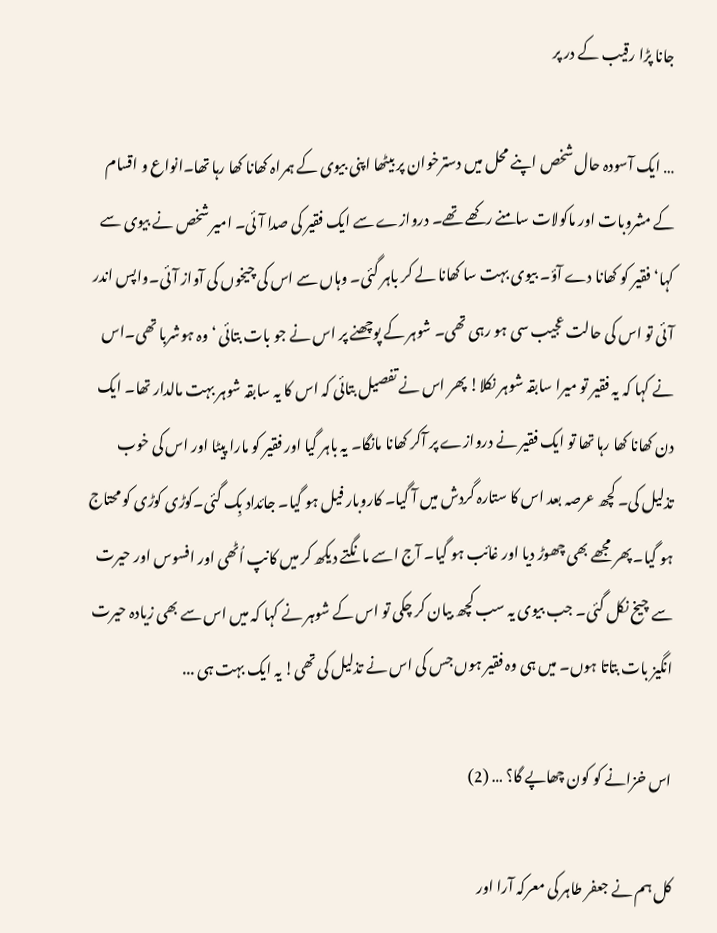جانا پڑا رقیب کے در پر

… ایک آسودہ حال شخص اپنے محل میں دسترخوان پر بیٹھا اپنی بیوی کے ہمراہ کھانا کھا رہا تھا۔انواع و اقسام کے مشروبات اور ماکولات سامنے رکھے تھے۔ دروازے سے ایک فقیر کی صدا آئی۔ امیر شخص نے بیوی سے کہا‘ فقیر کو کھانا دے آؤ۔ بیوی بہت سا کھانا لے کر باہر گئی۔ وہاں سے اس کی چیخوں کی آواز آئی۔واپس اندر آئی تو اس کی حالت عجیب سی ہو رہی تھی۔ شوہر کے پوچھنے پر اس نے جو بات بتائی ‘ وہ ہوشربا تھی۔اس نے کہا کہ یہ فقیر تو میرا سابقہ شوہر نکلا! پھر اس نے تفصیل بتائی کہ اس کا یہ سابقہ شوہر بہت مالدار تھا۔ ایک دن کھانا کھا رہا تھا تو ایک فقیر نے دروازے پر آکر کھانا مانگا۔ یہ باہر گیا اور فقیر کو مارا پیٹا اور اس کی خوب تذلیل کی۔ کچھ عرصہ بعد اس کا ستارہ گردش میں آ گیا۔ کاروبار فیل ہو گیا۔ جائداد بِک گئی۔کوڑی کوڑی کو محتاج ہو گیا۔ پھر مجھے بھی چھوڑ دیا اور غائب ہو گیا۔ آج اسے مانگتے دیکھ کر میں کانپ اُٹھی اور افسوس اور حیرت سے چیخ نکل گئی۔ جب بیوی یہ سب کچھ بیان کر چکی تو اس کے شوہر نے کہا کہ میں اس سے بھی زیادہ حیرت انگیز بات بتاتا ہوں۔ میں ہی وہ فقیر ہوں جس کی اس نے تذلیل کی تھی! یہ ایک بہت ہی ...

اس خزانے کو کون چھاپے گا؟ … (2)

کل ہم نے جعفر طاہر کی معرکہ آرا اور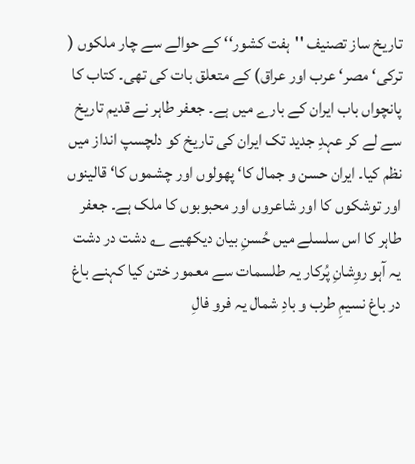تاریخ ساز تصنیف ''ہفت کشور‘‘ کے حوالے سے چار ملکوں ( ترکی‘ مصر‘ عرب اور عراق) کے متعلق بات کی تھی۔ کتاب کا پانچواں باب ایران کے بارے میں ہے۔ جعفر طاہر نے قدیم تاریخ سے لے کر عہدِ جدید تک ایران کی تاریخ کو دلچسپ انداز میں نظم کیا۔ ایران حسن و جمال کا‘ پھولوں اور چشموں کا‘ قالینوں اور توشکوں کا اور شاعروں اور محبوبوں کا ملک ہے۔ جعفر طاہر کا اس سلسلے میں حُسنِ بیان دیکھیے ؎ دشت در دشت یہ آہو روِشانِ پُرکار یہ طلسمات سے معمور ختن کیا کہنے باغ در باغ نسیمِ طرب و بادِ شمال یہ فرو فالِ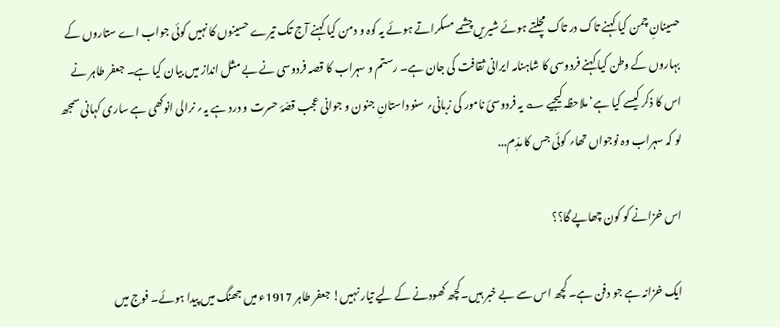حسینانِ چمن کیا کہنے تاک در تاک مچلتے ہوئے شیریں چشمے مسکراتے ہوئے یہ کوہ و دمن کیا کہنے آج تک تیرے حسینوں کا نہیں کوئی جواب اے ستاروں کے بہاروں کے وطن کیا کہنے فردوسی کا شاہنامہ ایرانی ثقافت کی جان ہے۔ رستم و سہراب کا قصہ فردوسی نے بے مثل انداز میں بیان کیا ہے۔ جعفر طاہر نے اس کا ذکر کیسے کیا ہے‘ ملاحظہ کیجیے ؎ یہ فردوسیٔ نامور کی زبانی؍ سنو داستانِ جنون و جوانی عجب قصّۂ حسرت و درد ہے یہ؍ نرالی انوکھی ہے ساری کہانی سمجھ لو کہ سہراب وہ نوجواں تھا؍ کوئی جس کا مدِّم...

اس خزانے کو کون چھاپے گا؟؟

ایک خزانہ ہے جو دفن ہے۔ کچھ اس سے بے خبر ہیں۔کچھ کھودنے کے لیے تیار نہیں! جعفر طاہر 1917ء میں جھنگ میں پیدا ہوئے۔ فوج میں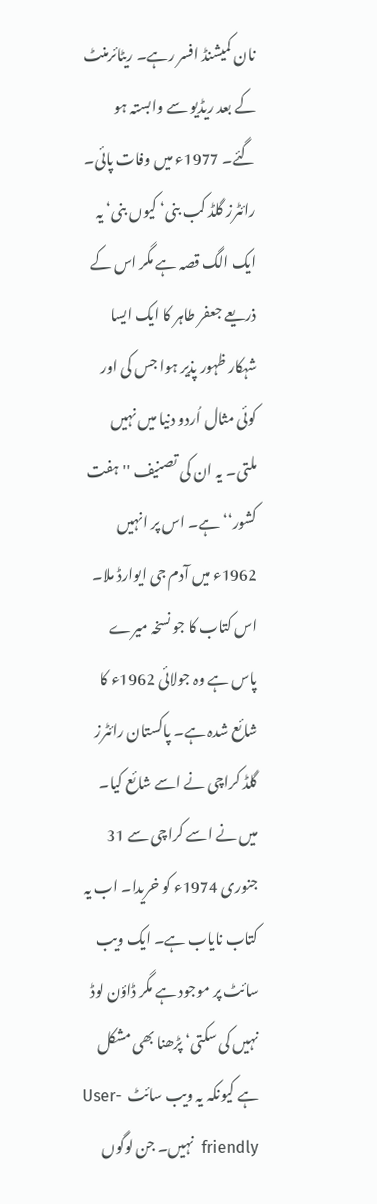نان کمیشنڈ افسر رہے۔ ریٹائرمنٹ کے بعد ریڈیو سے وابستہ ہو گئے۔ 1977ء میں وفات پائی۔ رائٹرز گلڈ کب بنی‘ کیوں بنی‘ یہ ایک الگ قصہ ہے مگر اس کے ذریعے جعفر طاہر کا ایک ایسا شہکار ظہور پذیر ہوا جس کی اور کوئی مثال اُردو دنیا میں نہیں ملتی۔ یہ ان کی تصنیف ''ہفت کشور‘‘ ہے۔ اس پر انہیں 1962ء میں آدم جی ایوارڈ ملا۔ اس کتاب کا جو نسخہ میرے پاس ہے وہ جولائی 1962ء کا شائع شدہ ہے۔ پاکستان رائٹرز گلڈ کراچی نے اسے شائع کیا۔ میں نے اسے کراچی سے 31 جنوری 1974ء کو خریدا۔ اب یہ کتاب نایاب ہے۔ ایک ویب سائٹ پر موجود ہے مگر ڈاؤن لوڈ نہیں کی سکتی‘ پڑھنا بھی مشکل ہے کیونکہ یہ ویب سائٹ  User-friendly  نہیں۔ جن لوگوں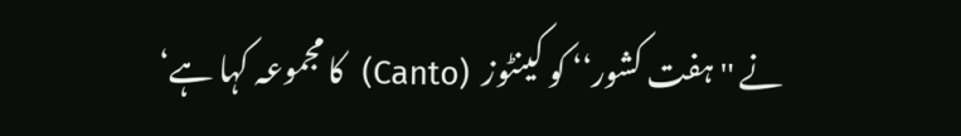نے ''ہفت کشور‘‘ کو کینٹوز  (Canto)  کا مجموعہ کہا ہے‘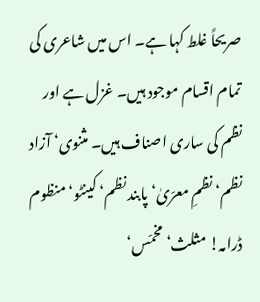صریحاً غلط کہا ہے۔ اس میں شاعری کی تمام اقسام موجود ہیں۔ غزل ہے اور نظم کی ساری اصناف ہیں۔ مثنوی‘ آزاد نظم‘ نظمِ معرّیٰ‘ پابند نظم‘ کینٹو‘ منظوم ڈرامہ! مثلث‘ مخمّس‘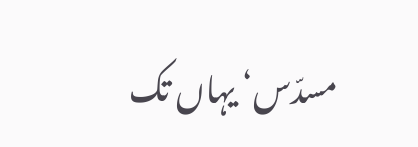مسدّس‘ یہاں تک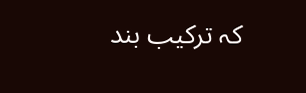کہ ترکیب بند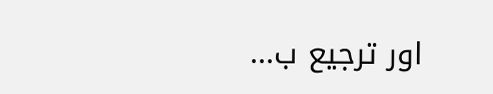اور ترجیع ب...